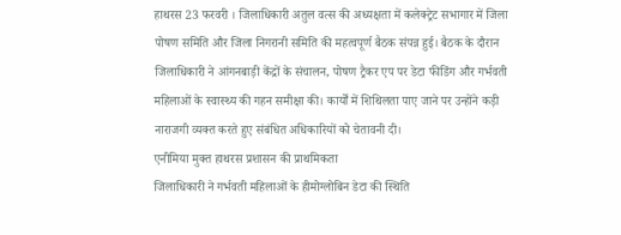हाथरस 23 फरवरी । जिलाधिकारी अतुल वत्स की अध्यक्षता में कलेक्ट्रेट सभागार में जिला पोषण समिति और जिला निगरानी समिति की महत्वपूर्ण बैठक संपन्न हुई। बैठक के दौरान जिलाधिकारी ने आंगनबाड़ी केंद्रों के संचालन, पोषण ट्रैकर एप पर डेटा फीडिंग और गर्भवती महिलाओं के स्वास्थ्य की गहन समीक्षा की। कार्यों में शिथिलता पाए जाने पर उन्होंने कड़ी नाराजगी व्यक्त करते हुए संबंधित अधिकारियों को चेतावनी दी।
एनीमिया मुक्त हाथरस प्रशासन की प्राथमिकता
जिलाधिकारी ने गर्भवती महिलाओं के हीमोग्लोबिन डेटा की स्थिति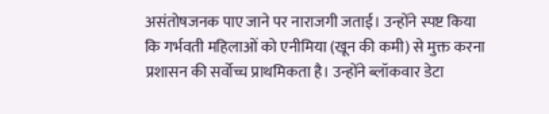असंतोषजनक पाए जाने पर नाराजगी जताई। उन्होंने स्पष्ट किया कि गर्भवती महिलाओं को एनीमिया (खून की कमी) से मुक्त करना प्रशासन की सर्वोच्च प्राथमिकता है। उन्होंने ब्लॉकवार डेटा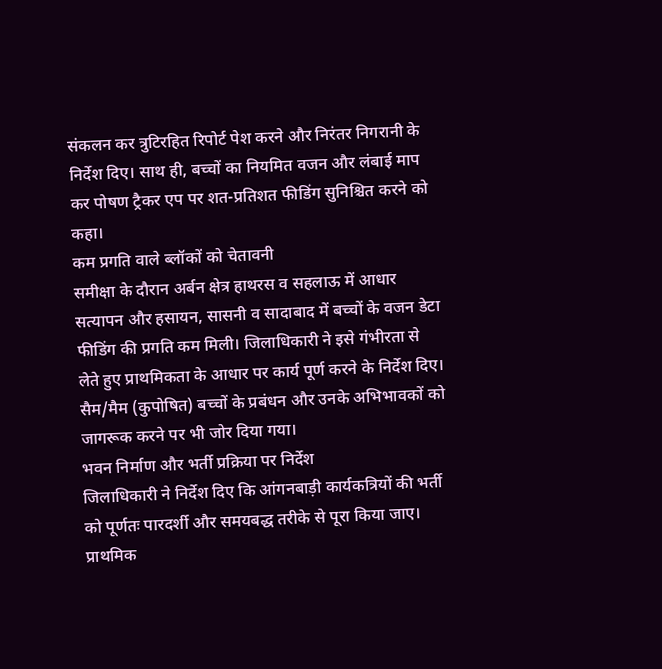संकलन कर त्रुटिरहित रिपोर्ट पेश करने और निरंतर निगरानी के निर्देश दिए। साथ ही, बच्चों का नियमित वजन और लंबाई माप कर पोषण ट्रैकर एप पर शत-प्रतिशत फीडिंग सुनिश्चित करने को कहा।
कम प्रगति वाले ब्लॉकों को चेतावनी
समीक्षा के दौरान अर्बन क्षेत्र हाथरस व सहलाऊ में आधार सत्यापन और हसायन, सासनी व सादाबाद में बच्चों के वजन डेटा फीडिंग की प्रगति कम मिली। जिलाधिकारी ने इसे गंभीरता से लेते हुए प्राथमिकता के आधार पर कार्य पूर्ण करने के निर्देश दिए। सैम/मैम (कुपोषित) बच्चों के प्रबंधन और उनके अभिभावकों को जागरूक करने पर भी जोर दिया गया।
भवन निर्माण और भर्ती प्रक्रिया पर निर्देश
जिलाधिकारी ने निर्देश दिए कि आंगनबाड़ी कार्यकत्रियों की भर्ती को पूर्णतः पारदर्शी और समयबद्ध तरीके से पूरा किया जाए। प्राथमिक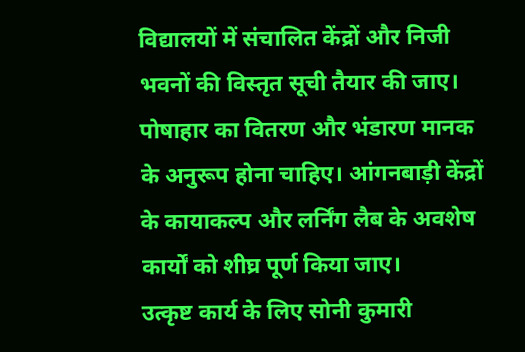विद्यालयों में संचालित केंद्रों और निजी भवनों की विस्तृत सूची तैयार की जाए। पोषाहार का वितरण और भंडारण मानक के अनुरूप होना चाहिए। आंगनबाड़ी केंद्रों के कायाकल्प और लर्निंग लैब के अवशेष कार्यों को शीघ्र पूर्ण किया जाए।
उत्कृष्ट कार्य के लिए सोनी कुमारी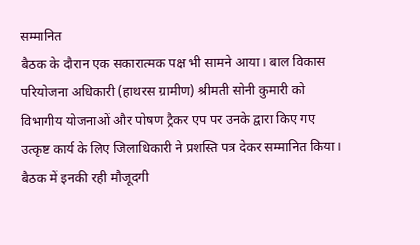सम्मानित
बैठक के दौरान एक सकारात्मक पक्ष भी सामने आया। बाल विकास परियोजना अधिकारी (हाथरस ग्रामीण) श्रीमती सोनी कुमारी को विभागीय योजनाओं और पोषण ट्रैकर एप पर उनके द्वारा किए गए उत्कृष्ट कार्य के लिए जिलाधिकारी ने प्रशस्ति पत्र देकर सम्मानित किया।
बैठक में इनकी रही मौजूदगी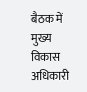बैठक में मुख्य विकास अधिकारी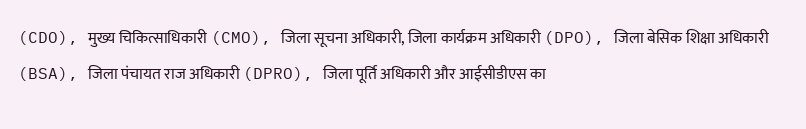(CDO), मुख्य चिकित्साधिकारी (CMO), जिला सूचना अधिकारी, जिला कार्यक्रम अधिकारी (DPO), जिला बेसिक शिक्षा अधिकारी (BSA), जिला पंचायत राज अधिकारी (DPRO), जिला पूर्ति अधिकारी और आईसीडीएस का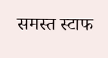समस्त स्टाफ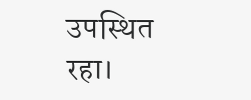उपस्थित रहा।